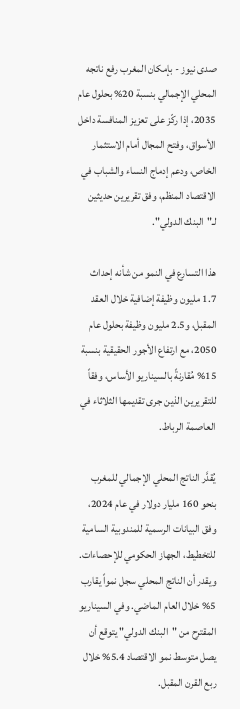صدى نيوز - بإمكان المغرب رفع ناتجه المحلي الإجمالي بنسبة 20% بحلول عام 2035، إذا ركّز على تعزيز المنافسة داخل الأسواق، وفتح المجال أمام الاستثمار الخاص، ودعم إدماج النساء والشباب في الاقتصاد المنظم، وفق تقريرين حديثين لـ"البنك الدولي".

هذا التسارع في النمو من شأنه إحداث 1.7 مليون وظيفة إضافية خلال العقد المقبل، و2.5 مليون وظيفة بحلول عام 2050، مع ارتفاع الأجور الحقيقية بنسبة 15% مُقارنةً بالسيناريو الأساس، وفقاً للتقريرين الذين جرى تقديمها الثلاثاء في العاصمة الرباط.

يُقدَّر الناتج المحلي الإجمالي للمغرب بنحو 160 مليار دولار في عام 2024، وفق البيانات الرسمية للمندوبية السامية للتخطيط، الجهاز الحكومي للإحصاءات. ويقدر أن الناتج المحلي سجل نمواً يقارب 5% خلال العام الماضي. وفي السيناريو المقترح من "البنك الدولي" يتوقع أن يصل متوسط نمو الاقتصاد 5.4% خلال ربع القرن المقبل.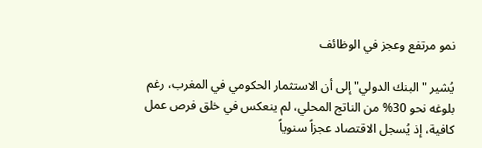نمو مرتفع وعجز في الوظائف

يُشير "البنك الدولي" إلى أن الاستثمار الحكومي في المغرب، رغم بلوغه نحو 30% من الناتج المحلي، لم ينعكس في خلق فرص عمل كافية، إذ يُسجل الاقتصاد عجزاً سنوياً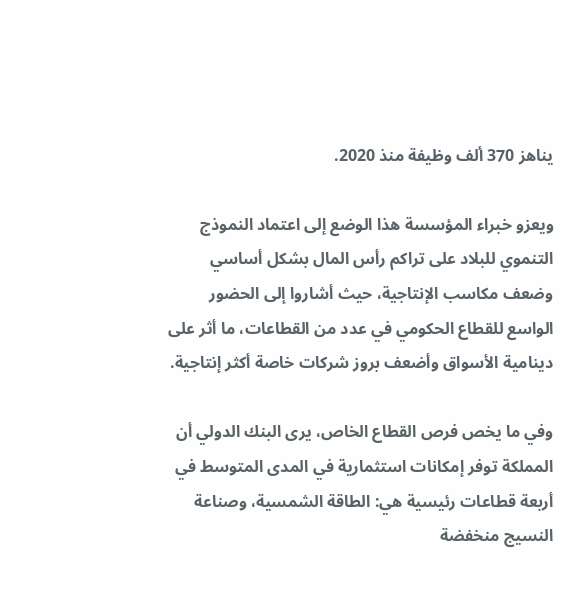يناهز 370 ألف وظيفة منذ 2020.

ويعزو خبراء المؤسسة هذا الوضع إلى اعتماد النموذج التنموي للبلاد على تراكم رأس المال بشكل أساسي وضعف مكاسب الإنتاجية، حيث أشاروا إلى الحضور الواسع للقطاع الحكومي في عدد من القطاعات، ما أثر على دينامية الأسواق وأضعف بروز شركات خاصة أكثر إنتاجية.

وفي ما يخص فرص القطاع الخاص، يرى البنك الدولي أن المملكة توفر إمكانات استثمارية في المدى المتوسط في أربعة قطاعات رئيسية هي: الطاقة الشمسية، وصناعة النسيج منخفضة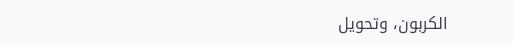الكربون، وتحويل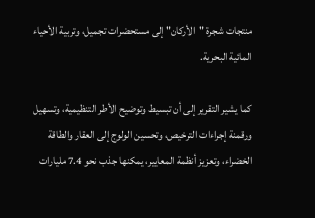منتجات شجرة "الأركان" إلى مستحضرات تجميل، وتربية الأحياء المائية البحرية.

كما يشير التقرير إلى أن تبسيط وتوضيح الأطر التنظيمية، وتسهيل ورقمنة إجراءات الترخيص، وتحسين الولوج إلى العقار والطاقة الخضراء، وتعزيز أنظمة المعايير، يمكنها جذب نحو 7.4 مليارات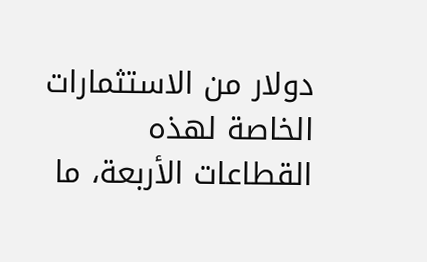دولار من الاستثمارات الخاصة لهذه القطاعات الأربعة، ما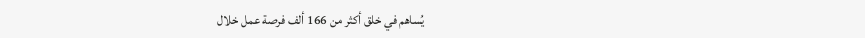يُساهم في خلق أكثر من 166 ألف فرصة عمل خلال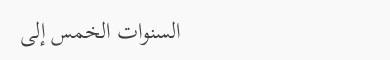السنوات الخمس إلى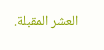العشر المقبلة.